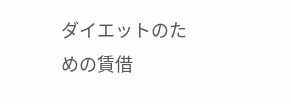ダイエットのための賃借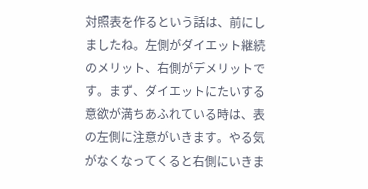対照表を作るという話は、前にしましたね。左側がダイエット継続のメリット、右側がデメリットです。まず、ダイエットにたいする意欲が満ちあふれている時は、表の左側に注意がいきます。やる気がなくなってくると右側にいきま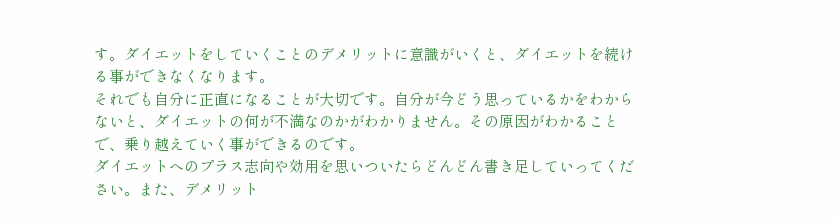す。ダイエットをしていくことのデメリットに意識がいくと、ダイエットを続ける事ができなくなります。
それでも自分に正直になることが大切です。自分が今どう思っているかをわからないと、ダイエットの何が不満なのかがわかりません。その原因がわかることで、乗り越えていく事ができるのです。
ダイエットへのプラス志向や効用を思いついたらどんどん書き足していってください。また、デメリット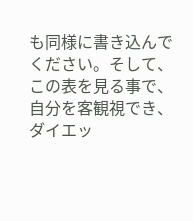も同様に書き込んでください。そして、この表を見る事で、自分を客観視でき、ダイエッ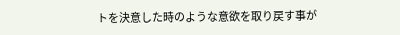トを決意した時のような意欲を取り戻す事が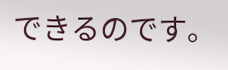できるのです。